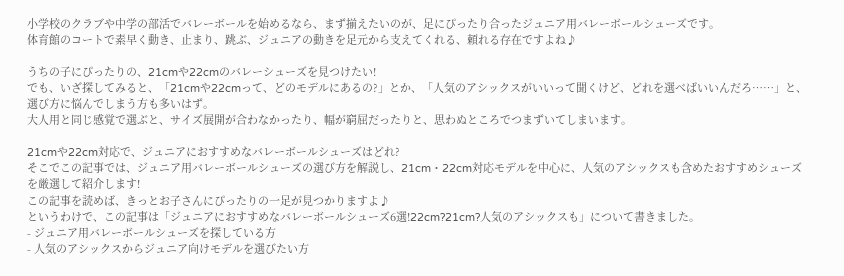小学校のクラブや中学の部活でバレーボールを始めるなら、まず揃えたいのが、足にぴったり合ったジュニア用バレーボールシューズです。
体育館のコートで素早く動き、止まり、跳ぶ、ジュニアの動きを足元から支えてくれる、頼れる存在ですよね♪

うちの子にぴったりの、21cmや22cmのバレーシューズを見つけたい!
でも、いざ探してみると、「21cmや22cmって、どのモデルにあるの?」とか、「人気のアシックスがいいって聞くけど、どれを選べばいいんだろ……」と、選び方に悩んでしまう方も多いはず。
大人用と同じ感覚で選ぶと、サイズ展開が合わなかったり、幅が窮屈だったりと、思わぬところでつまずいてしまいます。

21cmや22cm対応で、ジュニアにおすすめなバレーボールシューズはどれ?
そこでこの記事では、ジュニア用バレーボールシューズの選び方を解説し、21cm・22cm対応モデルを中心に、人気のアシックスも含めたおすすめシューズを厳選して紹介します!
この記事を読めば、きっとお子さんにぴったりの一足が見つかりますよ♪
というわけで、この記事は「ジュニアにおすすめなバレーボールシューズ6選!22cm?21cm?人気のアシックスも」について書きました。
- ジュニア用バレーボールシューズを探している方
- 人気のアシックスからジュニア向けモデルを選びたい方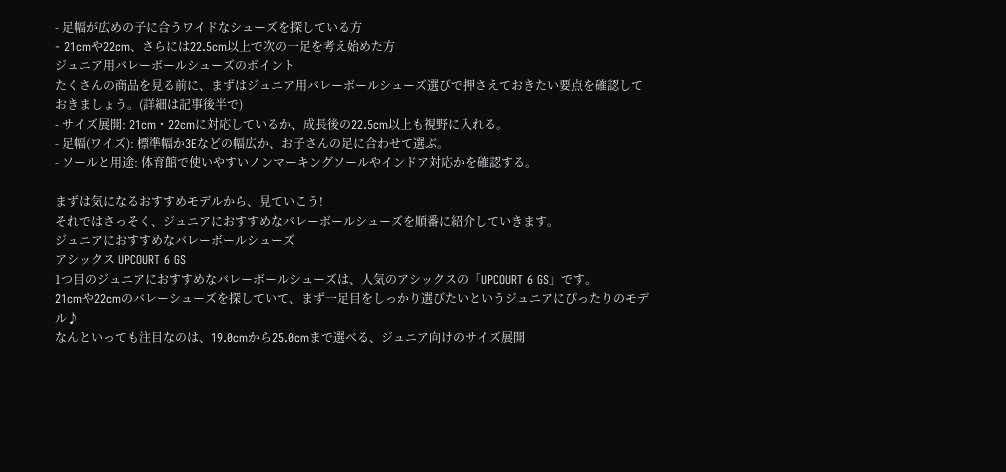- 足幅が広めの子に合うワイドなシューズを探している方
- 21cmや22cm、さらには22.5cm以上で次の一足を考え始めた方
ジュニア用バレーボールシューズのポイント
たくさんの商品を見る前に、まずはジュニア用バレーボールシューズ選びで押さえておきたい要点を確認しておきましょう。(詳細は記事後半で)
- サイズ展開: 21cm・22cmに対応しているか、成長後の22.5cm以上も視野に入れる。
- 足幅(ワイズ): 標準幅か3Eなどの幅広か、お子さんの足に合わせて選ぶ。
- ソールと用途: 体育館で使いやすいノンマーキングソールやインドア対応かを確認する。

まずは気になるおすすめモデルから、見ていこう!
それではさっそく、ジュニアにおすすめなバレーボールシューズを順番に紹介していきます。
ジュニアにおすすめなバレーボールシューズ
アシックス UPCOURT 6 GS
1つ目のジュニアにおすすめなバレーボールシューズは、人気のアシックスの「UPCOURT 6 GS」です。
21cmや22cmのバレーシューズを探していて、まず一足目をしっかり選びたいというジュニアにぴったりのモデル♪
なんといっても注目なのは、19.0cmから25.0cmまで選べる、ジュニア向けのサイズ展開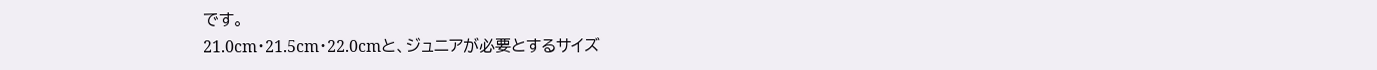です。
21.0cm・21.5cm・22.0cmと、ジュニアが必要とするサイズ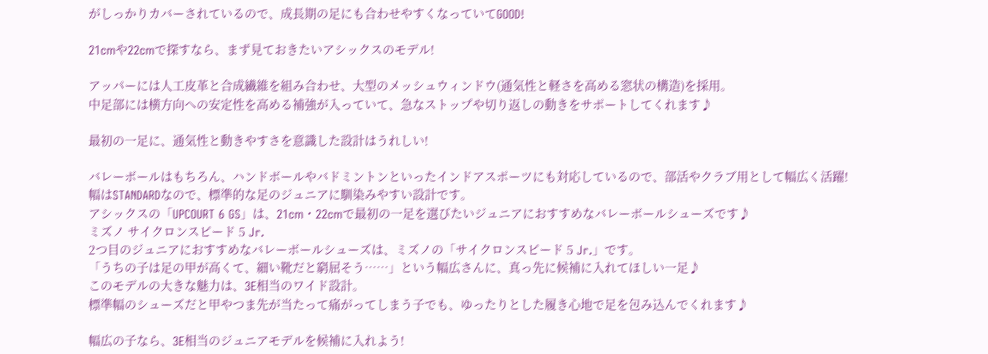がしっかりカバーされているので、成長期の足にも合わせやすくなっていてGOOD!

21cmや22cmで探すなら、まず見ておきたいアシックスのモデル!

アッパーには人工皮革と合成繊維を組み合わせ、大型のメッシュウィンドウ(通気性と軽さを高める窓状の構造)を採用。
中足部には横方向への安定性を高める補強が入っていて、急なストップや切り返しの動きをサポートしてくれます♪

最初の一足に、通気性と動きやすさを意識した設計はうれしい!

バレーボールはもちろん、ハンドボールやバドミントンといったインドアスポーツにも対応しているので、部活やクラブ用として幅広く活躍!
幅はSTANDARDなので、標準的な足のジュニアに馴染みやすい設計です。
アシックスの「UPCOURT 6 GS」は、21cm・22cmで最初の一足を選びたいジュニアにおすすめなバレーボールシューズです♪
ミズノ サイクロンスピード 5 Jr.
2つ目のジュニアにおすすめなバレーボールシューズは、ミズノの「サイクロンスピード 5 Jr.」です。
「うちの子は足の甲が高くて、細い靴だと窮屈そう……」という幅広さんに、真っ先に候補に入れてほしい一足♪
このモデルの大きな魅力は、3E相当のワイド設計。
標準幅のシューズだと甲やつま先が当たって痛がってしまう子でも、ゆったりとした履き心地で足を包み込んでくれます♪

幅広の子なら、3E相当のジュニアモデルを候補に入れよう!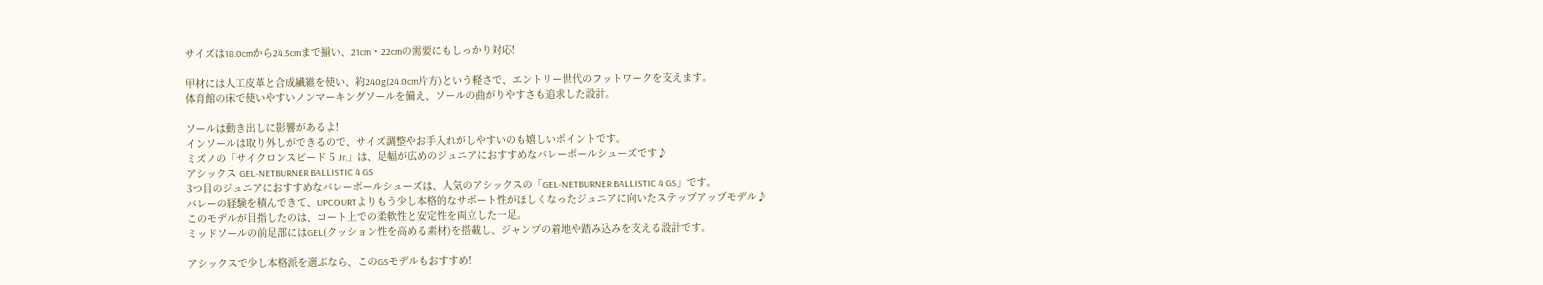サイズは18.0cmから24.5cmまで揃い、21cm・22cmの需要にもしっかり対応!

甲材には人工皮革と合成繊維を使い、約240g(24.0cm片方)という軽さで、エントリー世代のフットワークを支えます。
体育館の床で使いやすいノンマーキングソールを備え、ソールの曲がりやすさも追求した設計。

ソールは動き出しに影響があるよ!
インソールは取り外しができるので、サイズ調整やお手入れがしやすいのも嬉しいポイントです。
ミズノの「サイクロンスピード 5 Jr.」は、足幅が広めのジュニアにおすすめなバレーボールシューズです♪
アシックス GEL-NETBURNER BALLISTIC 4 GS
3つ目のジュニアにおすすめなバレーボールシューズは、人気のアシックスの「GEL-NETBURNER BALLISTIC 4 GS」です。
バレーの経験を積んできて、UPCOURTよりもう少し本格的なサポート性がほしくなったジュニアに向いたステップアップモデル♪
このモデルが目指したのは、コート上での柔軟性と安定性を両立した一足。
ミッドソールの前足部にはGEL(クッション性を高める素材)を搭載し、ジャンプの着地や踏み込みを支える設計です。

アシックスで少し本格派を選ぶなら、このGSモデルもおすすめ!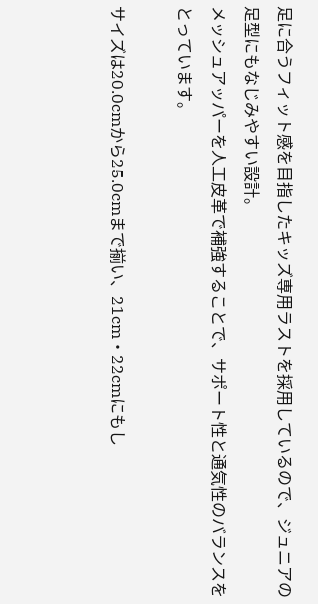足に合うフィット感を目指したキッズ専用ラストを採用しているので、ジュニアの足型にもなじみやすい設計。
メッシュアッパーを人工皮革で補強することで、サポート性と通気性のバランスをとっています。

サイズは20.0cmから25.0cmまで揃い、21cm・22cmにもし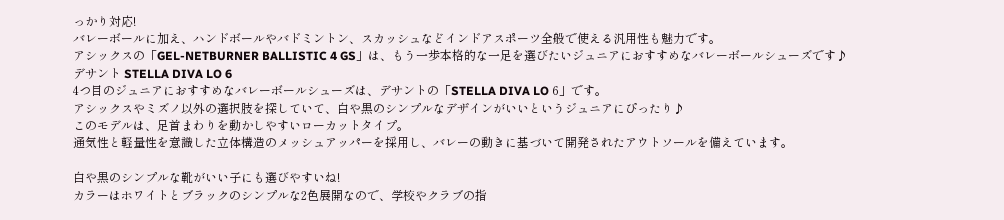っかり対応!
バレーボールに加え、ハンドボールやバドミントン、スカッシュなどインドアスポーツ全般で使える汎用性も魅力です。
アシックスの「GEL-NETBURNER BALLISTIC 4 GS」は、もう一歩本格的な一足を選びたいジュニアにおすすめなバレーボールシューズです♪
デサント STELLA DIVA LO 6
4つ目のジュニアにおすすめなバレーボールシューズは、デサントの「STELLA DIVA LO 6」です。
アシックスやミズノ以外の選択肢を探していて、白や黒のシンプルなデザインがいいというジュニアにぴったり♪
このモデルは、足首まわりを動かしやすいローカットタイプ。
通気性と軽量性を意識した立体構造のメッシュアッパーを採用し、バレーの動きに基づいて開発されたアウトソールを備えています。

白や黒のシンプルな靴がいい子にも選びやすいね!
カラーはホワイトとブラックのシンプルな2色展開なので、学校やクラブの指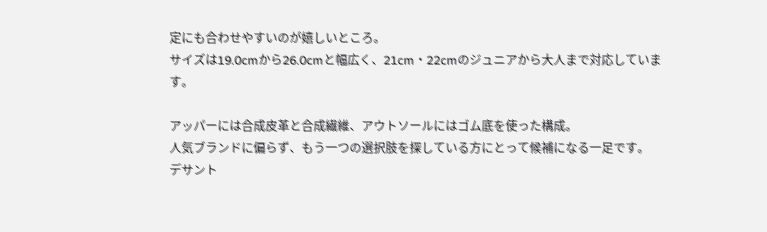定にも合わせやすいのが嬉しいところ。
サイズは19.0cmから26.0cmと幅広く、21cm・22cmのジュニアから大人まで対応しています。

アッパーには合成皮革と合成繊維、アウトソールにはゴム底を使った構成。
人気ブランドに偏らず、もう一つの選択肢を探している方にとって候補になる一足です。
デサント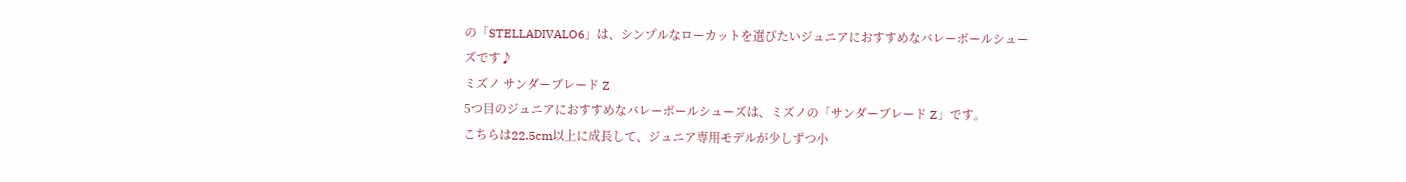の「STELLADIVALO6」は、シンプルなローカットを選びたいジュニアにおすすめなバレーボールシューズです♪
ミズノ サンダーブレード Z
5つ目のジュニアにおすすめなバレーボールシューズは、ミズノの「サンダーブレード Z」です。
こちらは22.5cm以上に成長して、ジュニア専用モデルが少しずつ小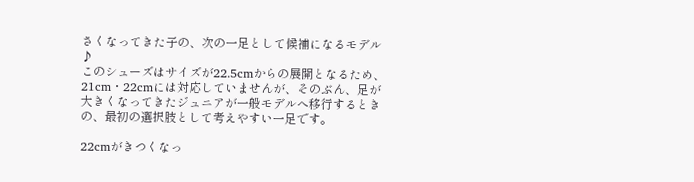さくなってきた子の、次の一足として候補になるモデル♪
このシューズはサイズが22.5cmからの展開となるため、21cm・22cmには対応していませんが、そのぶん、足が大きくなってきたジュニアが一般モデルへ移行するときの、最初の選択肢として考えやすい一足です。

22cmがきつくなっ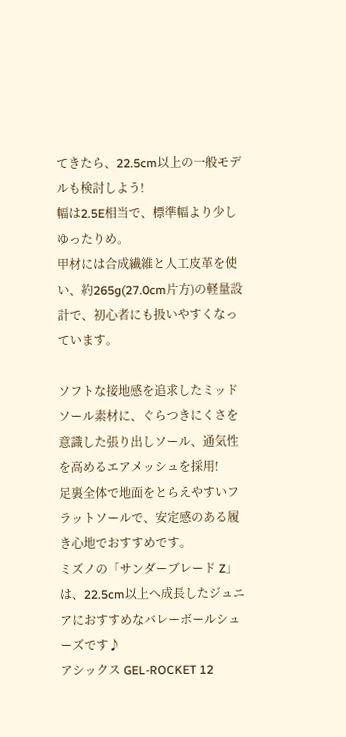てきたら、22.5cm以上の一般モデルも検討しよう!
幅は2.5E相当で、標準幅より少しゆったりめ。
甲材には合成繊維と人工皮革を使い、約265g(27.0cm片方)の軽量設計で、初心者にも扱いやすくなっています。

ソフトな接地感を追求したミッドソール素材に、ぐらつきにくさを意識した張り出しソール、通気性を高めるエアメッシュを採用!
足裏全体で地面をとらえやすいフラットソールで、安定感のある履き心地でおすすめです。
ミズノの「サンダーブレード Z」は、22.5cm以上へ成長したジュニアにおすすめなバレーボールシューズです♪
アシックス GEL-ROCKET 12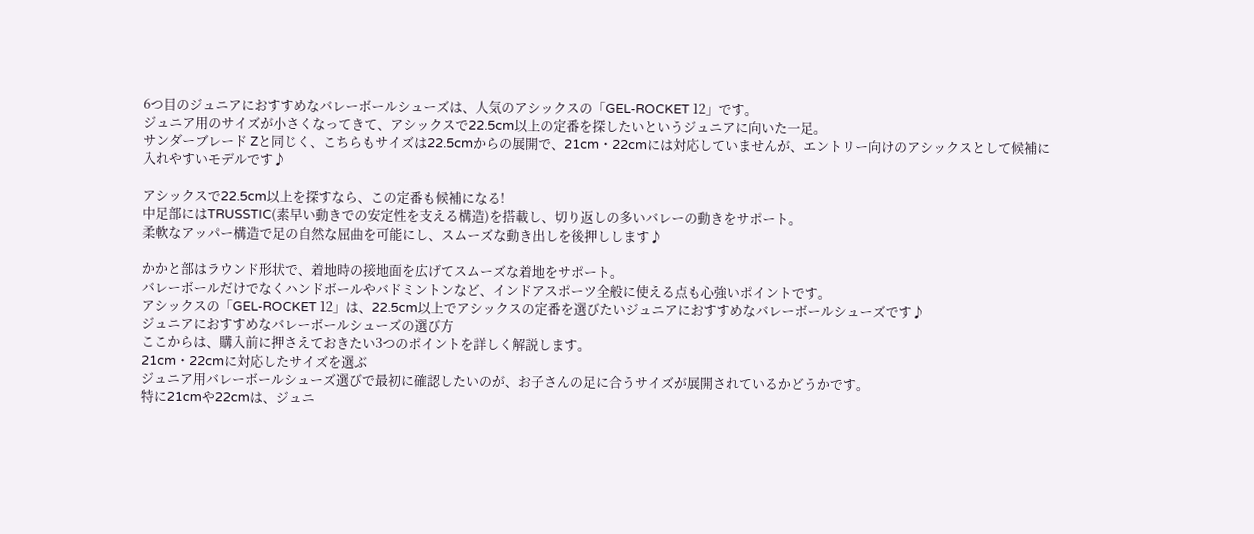6つ目のジュニアにおすすめなバレーボールシューズは、人気のアシックスの「GEL-ROCKET 12」です。
ジュニア用のサイズが小さくなってきて、アシックスで22.5cm以上の定番を探したいというジュニアに向いた一足。
サンダーブレード Zと同じく、こちらもサイズは22.5cmからの展開で、21cm・22cmには対応していませんが、エントリー向けのアシックスとして候補に入れやすいモデルです♪

アシックスで22.5cm以上を探すなら、この定番も候補になる!
中足部にはTRUSSTIC(素早い動きでの安定性を支える構造)を搭載し、切り返しの多いバレーの動きをサポート。
柔軟なアッパー構造で足の自然な屈曲を可能にし、スムーズな動き出しを後押しします♪

かかと部はラウンド形状で、着地時の接地面を広げてスムーズな着地をサポート。
バレーボールだけでなくハンドボールやバドミントンなど、インドアスポーツ全般に使える点も心強いポイントです。
アシックスの「GEL-ROCKET 12」は、22.5cm以上でアシックスの定番を選びたいジュニアにおすすめなバレーボールシューズです♪
ジュニアにおすすめなバレーボールシューズの選び方
ここからは、購入前に押さえておきたい3つのポイントを詳しく解説します。
21cm・22cmに対応したサイズを選ぶ
ジュニア用バレーボールシューズ選びで最初に確認したいのが、お子さんの足に合うサイズが展開されているかどうかです。
特に21cmや22cmは、ジュニ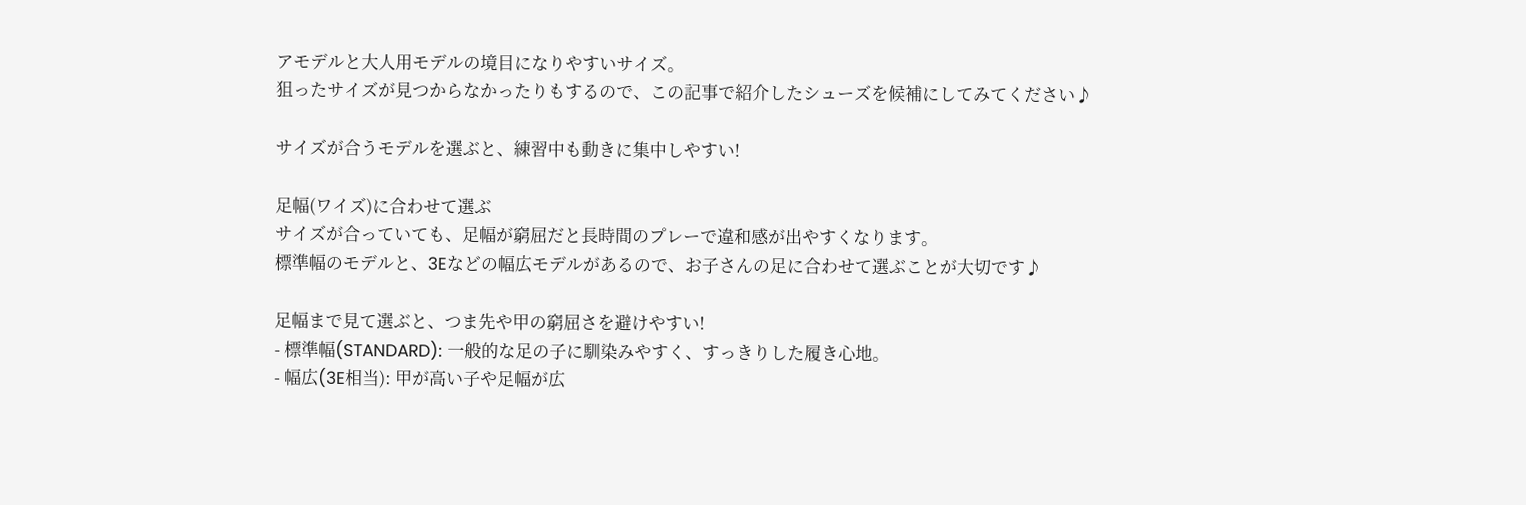アモデルと大人用モデルの境目になりやすいサイズ。
狙ったサイズが見つからなかったりもするので、この記事で紹介したシューズを候補にしてみてください♪

サイズが合うモデルを選ぶと、練習中も動きに集中しやすい!

足幅(ワイズ)に合わせて選ぶ
サイズが合っていても、足幅が窮屈だと長時間のプレーで違和感が出やすくなります。
標準幅のモデルと、3Eなどの幅広モデルがあるので、お子さんの足に合わせて選ぶことが大切です♪

足幅まで見て選ぶと、つま先や甲の窮屈さを避けやすい!
- 標準幅(STANDARD): 一般的な足の子に馴染みやすく、すっきりした履き心地。
- 幅広(3E相当): 甲が高い子や足幅が広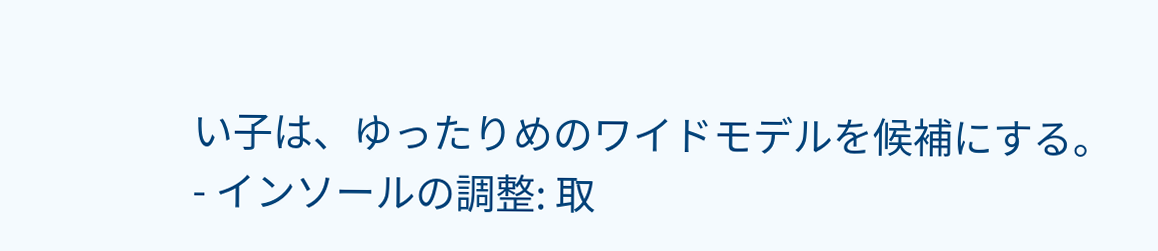い子は、ゆったりめのワイドモデルを候補にする。
- インソールの調整: 取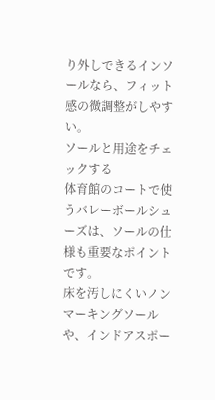り外しできるインソールなら、フィット感の微調整がしやすい。
ソールと用途をチェックする
体育館のコートで使うバレーボールシューズは、ソールの仕様も重要なポイントです。
床を汚しにくいノンマーキングソールや、インドアスポー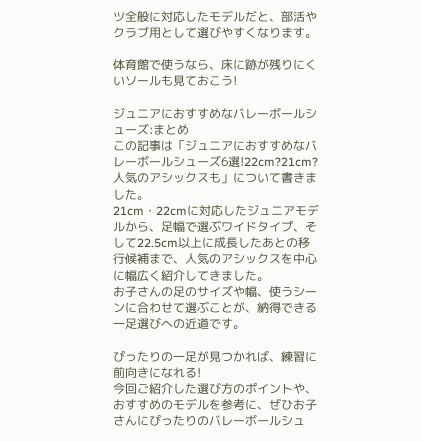ツ全般に対応したモデルだと、部活やクラブ用として選びやすくなります。

体育館で使うなら、床に跡が残りにくいソールも見ておこう!

ジュニアにおすすめなバレーボールシューズ:まとめ
この記事は「ジュニアにおすすめなバレーボールシューズ6選!22cm?21cm?人気のアシックスも」について書きました。
21cm・22cmに対応したジュニアモデルから、足幅で選ぶワイドタイプ、そして22.5cm以上に成長したあとの移行候補まで、人気のアシックスを中心に幅広く紹介してきました。
お子さんの足のサイズや幅、使うシーンに合わせて選ぶことが、納得できる一足選びへの近道です。

ぴったりの一足が見つかれば、練習に前向きになれる!
今回ご紹介した選び方のポイントや、おすすめのモデルを参考に、ぜひお子さんにぴったりのバレーボールシュ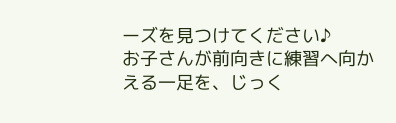ーズを見つけてください♪
お子さんが前向きに練習へ向かえる一足を、じっく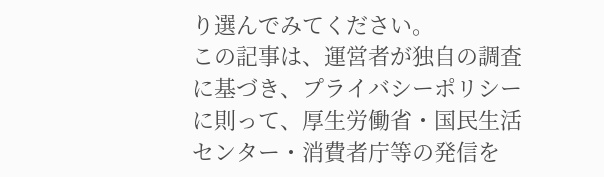り選んでみてください。
この記事は、運営者が独自の調査に基づき、プライバシーポリシーに則って、厚生労働省・国民生活センター・消費者庁等の発信を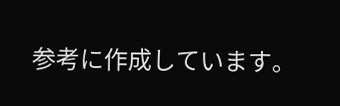参考に作成しています。